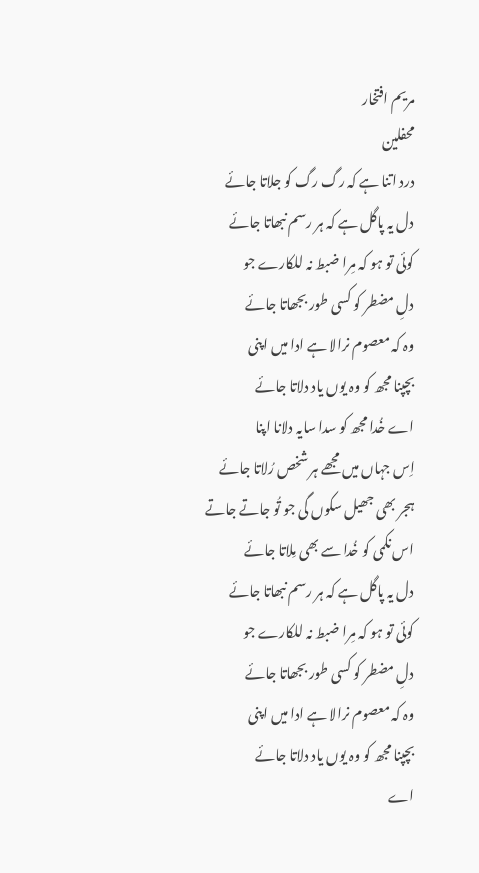مریم افتخار
محفلین
درد اتنا ہے کہ رگ رگ کو جلاتا جائے
دل یہ پاگل ہے کہ ہر رسم نبھاتا جائے
کوئی تو ہو کہ مِرا ضبط نہ للکارے جو
دلِ مضطر کو کسی طور بجھاتا جائے
وہ کہ معصوم نرالا ہے ادا میں اپنی
بچپنا مجھ کو وہ یوں یاد دلاتا جائے
اے خُدا مجھ کو سدا سایہ دلانا اپنا
اِس جہاں میں مجھے ہر شخص رُلاتا جائے
ہجر بھی جھیل سکوں گی جو تُو جاتے جاتے
اس نکمی کو خُدا سے بھی مِلاتا جائے
دل یہ پاگل ہے کہ ہر رسم نبھاتا جائے
کوئی تو ہو کہ مِرا ضبط نہ للکارے جو
دلِ مضطر کو کسی طور بجھاتا جائے
وہ کہ معصوم نرالا ہے ادا میں اپنی
بچپنا مجھ کو وہ یوں یاد دلاتا جائے
اے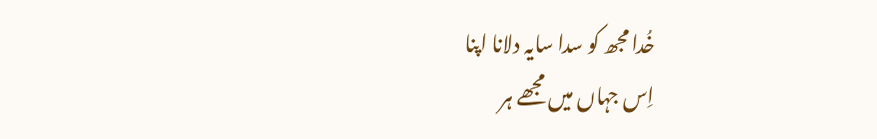خُدا مجھ کو سدا سایہ دلانا اپنا
اِس جہاں میں مجھے ہر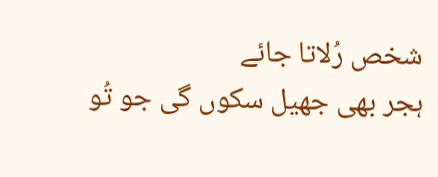شخص رُلاتا جائے
ہجر بھی جھیل سکوں گی جو تُو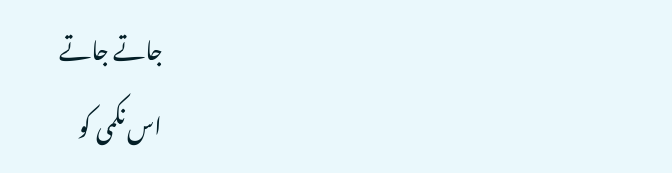جاتے جاتے
اس نکمی کو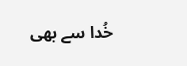خُدا سے بھی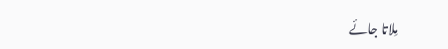مِلاتا جائے